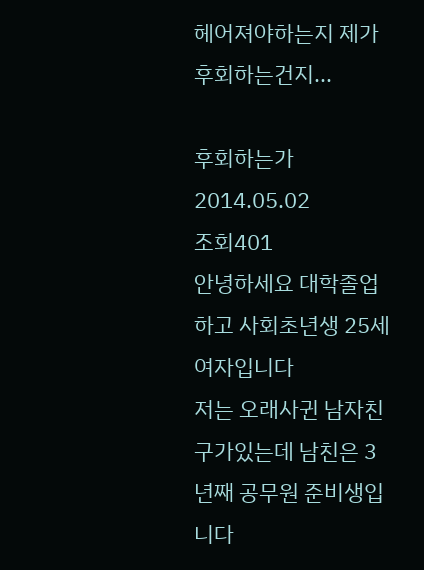헤어져야하는지 제가 후회하는건지...

후회하는가2014.05.02
조회401
안녕하세요 대학졸업하고 사회초년생 25세 여자입니다
저는 오래사귄 남자친구가있는데 남친은 3년째 공무원 준비생입니다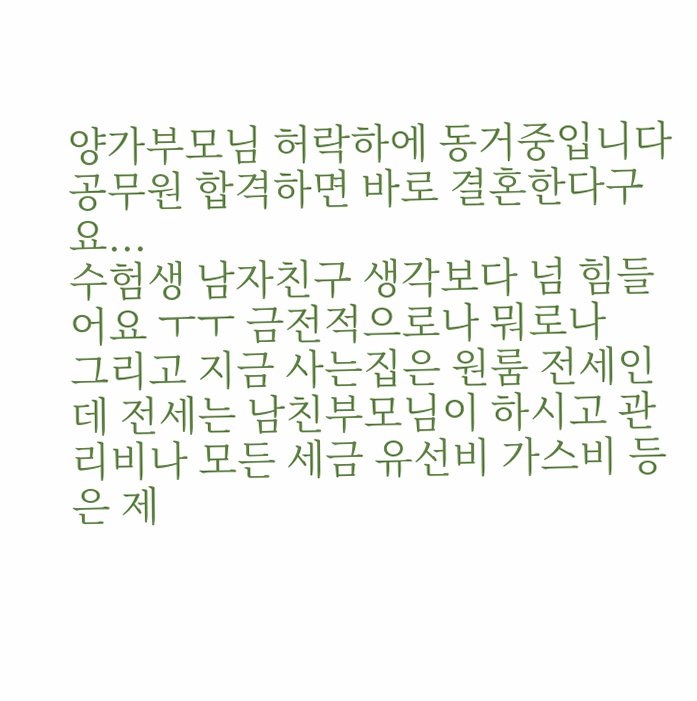양가부모님 허락하에 동거중입니다
공무원 합격하면 바로 결혼한다구요...
수험생 남자친구 생각보다 넘 힘들어요 ㅜㅜ 금전적으로나 뭐로나
그리고 지금 사는집은 원룸 전세인데 전세는 남친부모님이 하시고 관리비나 모든 세금 유선비 가스비 등은 제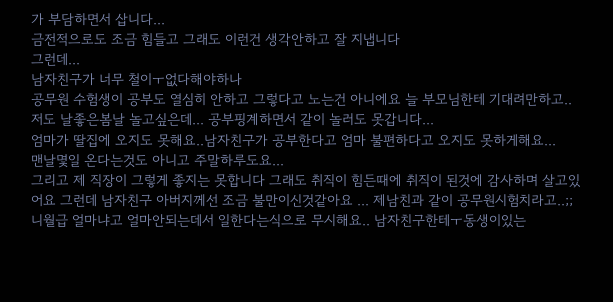가 부담하면서 삽니다...
금전적으로도 조금 힘들고 그래도 이런건 생각안하고 잘 지냅니다
그런데...
남자친구가 너무 철이ㅜ없다해야하나
공무원 수험생이 공부도 열심히 안하고 그렇다고 노는건 아니에요 늘 부모님한테 기대려만하고..
저도 날좋은봄날 놀고싶은데... 공부핑계하면서 같이 놀러도 못갑니다...
엄마가 딸집에 오지도 못해요..남자친구가 공부한다고 엄마 불편하다고 오지도 못하게해요...
맨날몇일 온다는것도 아니고 주말하루도요...
그리고 제 직장이 그렇게 좋지는 못합니다 그래도 취직이 힘든때에 취직이 된것에 감사하며 살고있어요 그런데 남자친구 아버지께선 조금 불만이신것같아요 ... 제남친과 같이 공무원시험치라고..;; 니월급 얼마냐고 얼마안되는데서 일한다는식으로 무시해요.. 남자친구한테ㅜ동생이있는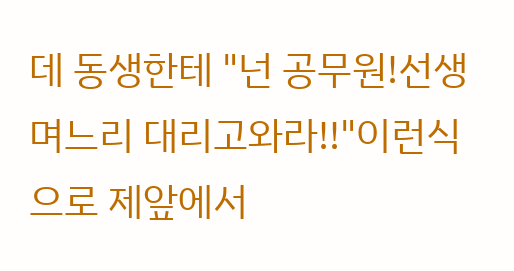데 동생한테 "넌 공무원!선생며느리 대리고와라!!"이런식으로 제앞에서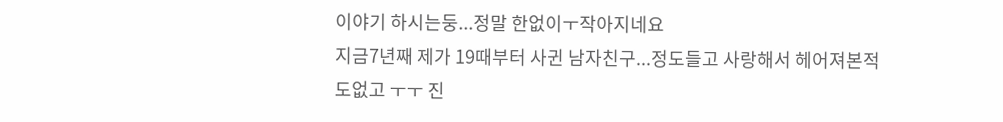이야기 하시는둥...정말 한없이ㅜ작아지네요
지금7년째 제가 19때부터 사귄 남자친구...정도들고 사랑해서 헤어져본적도없고 ㅜㅜ 진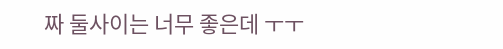짜 둘사이는 너무 좋은데 ㅜㅜ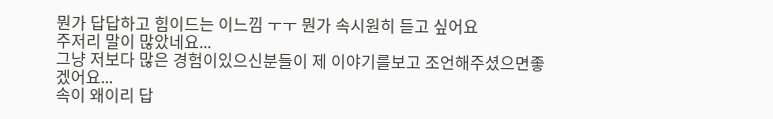뭔가 답답하고 힘이드는 이느낌 ㅜㅜ 뭔가 속시원히 듣고 싶어요
주저리 말이 많았네요...
그냥 저보다 많은 경험이있으신분들이 제 이야기를보고 조언해주셨으면좋겠어요...
속이 왜이리 답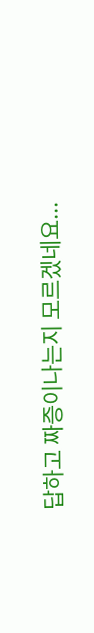답하고 짜증이나는지 모르겠네요...